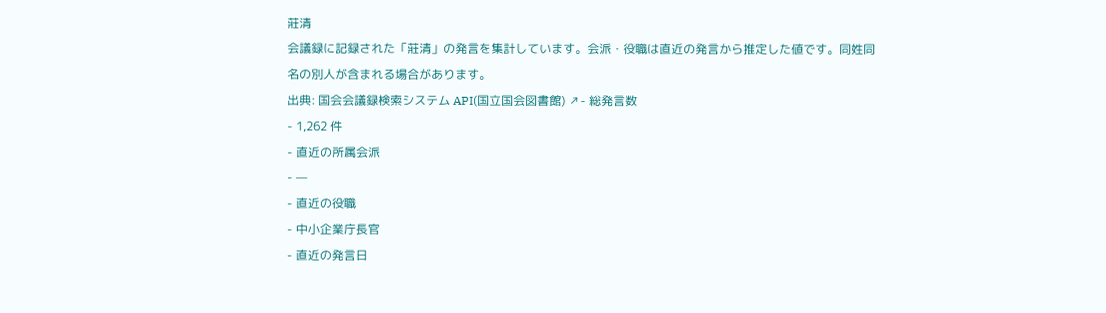莊清
会議録に記録された「莊清」の発言を集計しています。会派・役職は直近の発言から推定した値です。同姓同名の別人が含まれる場合があります。
出典: 国会会議録検索システム API(国立国会図書館) ↗- 総発言数
- 1,262 件
- 直近の所属会派
- —
- 直近の役職
- 中小企業庁長官
- 直近の発言日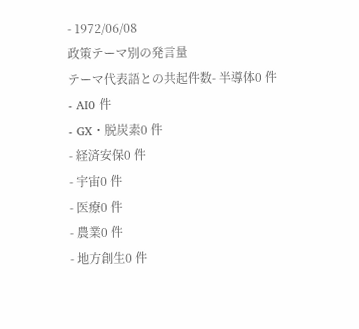- 1972/06/08
政策テーマ別の発言量
テーマ代表語との共起件数- 半導体0 件
- AI0 件
- GX・脱炭素0 件
- 経済安保0 件
- 宇宙0 件
- 医療0 件
- 農業0 件
- 地方創生0 件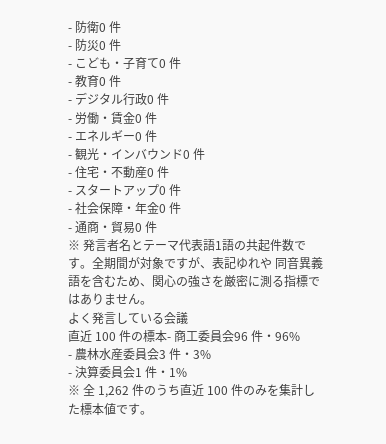- 防衛0 件
- 防災0 件
- こども・子育て0 件
- 教育0 件
- デジタル行政0 件
- 労働・賃金0 件
- エネルギー0 件
- 観光・インバウンド0 件
- 住宅・不動産0 件
- スタートアップ0 件
- 社会保障・年金0 件
- 通商・貿易0 件
※ 発言者名とテーマ代表語1語の共起件数です。全期間が対象ですが、表記ゆれや 同音異義語を含むため、関心の強さを厳密に測る指標ではありません。
よく発言している会議
直近 100 件の標本- 商工委員会96 件・96%
- 農林水産委員会3 件・3%
- 決算委員会1 件・1%
※ 全 1,262 件のうち直近 100 件のみを集計した標本値です。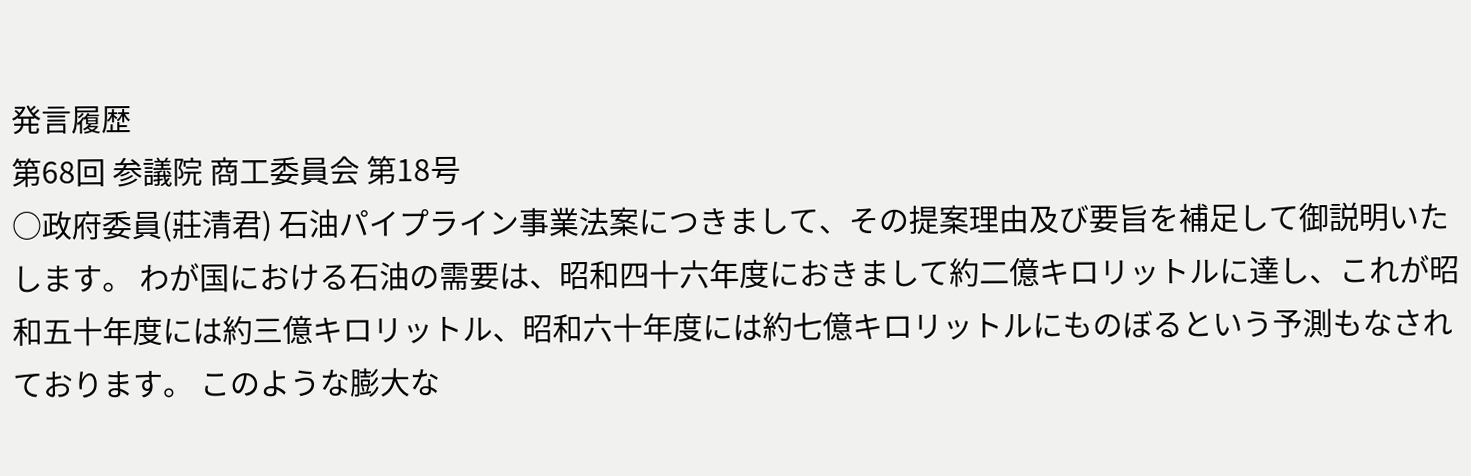発言履歴
第68回 参議院 商工委員会 第18号
○政府委員(莊清君) 石油パイプライン事業法案につきまして、その提案理由及び要旨を補足して御説明いたします。 わが国における石油の需要は、昭和四十六年度におきまして約二億キロリットルに達し、これが昭和五十年度には約三億キロリットル、昭和六十年度には約七億キロリットルにものぼるという予測もなされております。 このような膨大な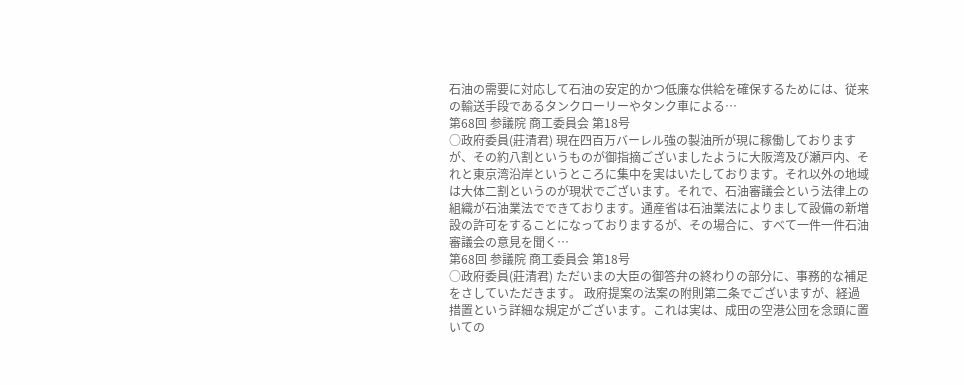石油の需要に対応して石油の安定的かつ低廉な供給を確保するためには、従来の輸送手段であるタンクローリーやタンク車による…
第68回 参議院 商工委員会 第18号
○政府委員(莊清君) 現在四百万バーレル強の製油所が現に稼働しておりますが、その約八割というものが御指摘ございましたように大阪湾及び瀬戸内、それと東京湾沿岸というところに集中を実はいたしております。それ以外の地域は大体二割というのが現状でございます。それで、石油審議会という法律上の組織が石油業法でできております。通産省は石油業法によりまして設備の新増設の許可をすることになっておりまするが、その場合に、すべて一件一件石油審議会の意見を聞く…
第68回 参議院 商工委員会 第18号
○政府委員(莊清君) ただいまの大臣の御答弁の終わりの部分に、事務的な補足をさしていただきます。 政府提案の法案の附則第二条でございますが、経過措置という詳細な規定がございます。これは実は、成田の空港公団を念頭に置いての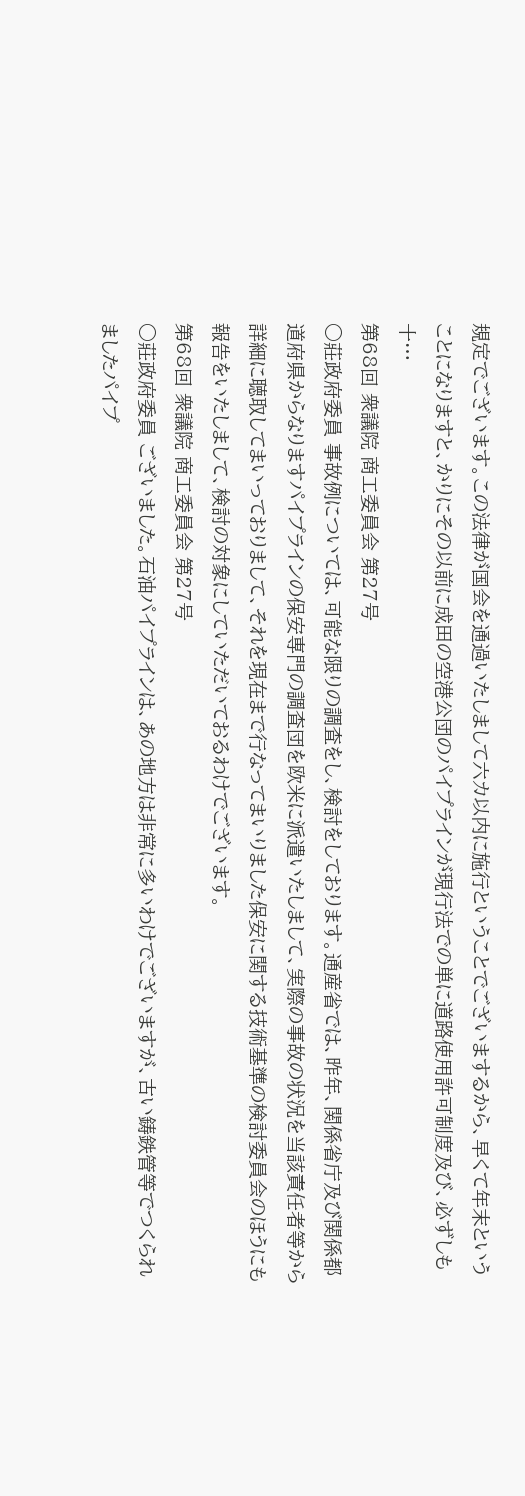規定でございます。この法律が国会を通過いたしまして六カ以内に施行ということでございまするから、早くて年末ということになりますと、かりにその以前に成田の空港公団のパイプラインが現行法での単に道路使用許可制度及び、必ずしも十…
第68回 衆議院 商工委員会 第27号
○莊政府委員 事故例については、可能な限りの調査をし、検討をしております。通産省では、昨年、関係省庁及び関係都道府県からなりますパイプラインの保安専門の調査団を欧米に派遣いたしまして、実際の事故の状況を当該責任者等から詳細に聴取してまいっておりまして、それを現在まで行なってまいりました保安に関する技術基準の検討委員会のほうにも報告をいたしまして、検討の対象にしていただいておるわけでございます。
第68回 衆議院 商工委員会 第27号
○莊政府委員 ございました。石油パイプラインは、あの地方は非常に多いわけでございますが、古い鋳鉄管等でつくられましたパイプ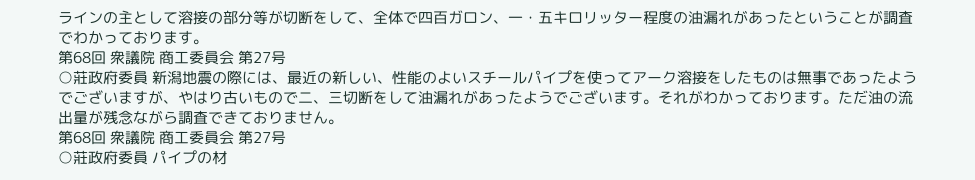ラインの主として溶接の部分等が切断をして、全体で四百ガロン、一・五キロリッター程度の油漏れがあったということが調査でわかっております。
第68回 衆議院 商工委員会 第27号
○莊政府委員 新潟地震の際には、最近の新しい、性能のよいスチールパイプを使ってアーク溶接をしたものは無事であったようでございますが、やはり古いもので二、三切断をして油漏れがあったようでございます。それがわかっております。ただ油の流出量が残念ながら調査できておりません。
第68回 衆議院 商工委員会 第27号
○莊政府委員 パイプの材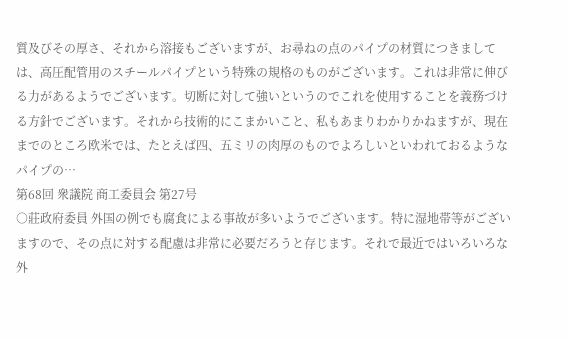質及びその厚さ、それから溶接もございますが、お尋ねの点のパイプの材質につきましては、高圧配管用のスチールパイプという特殊の規格のものがございます。これは非常に伸びる力があるようでございます。切断に対して強いというのでこれを使用することを義務づける方針でございます。それから技術的にこまかいこと、私もあまりわかりかねますが、現在までのところ欧米では、たとえば四、五ミリの肉厚のものでよろしいといわれておるようなパイプの…
第68回 衆議院 商工委員会 第27号
○莊政府委員 外国の例でも腐食による事故が多いようでございます。特に湿地帯等がございますので、その点に対する配慮は非常に必要だろうと存じます。それで最近ではいろいろな外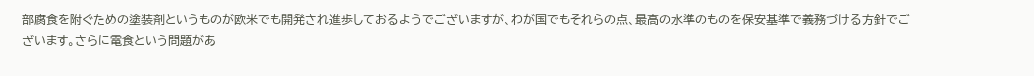部腐食を附ぐための塗装剤というものが欧米でも開発され進歩しておるようでございますが、わが国でもそれらの点、最高の水準のものを保安基準で義務づける方針でございます。さらに電食という問題があ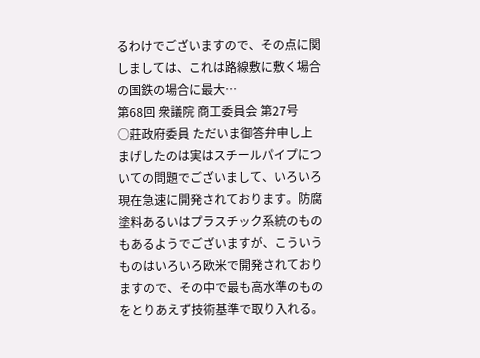るわけでございますので、その点に関しましては、これは路線敷に敷く場合の国鉄の場合に最大…
第68回 衆議院 商工委員会 第27号
○莊政府委員 ただいま御答弁申し上まげしたのは実はスチールパイプについての問題でございまして、いろいろ現在急速に開発されております。防腐塗料あるいはプラスチック系統のものもあるようでございますが、こういうものはいろいろ欧米で開発されておりますので、その中で最も高水準のものをとりあえず技術基準で取り入れる。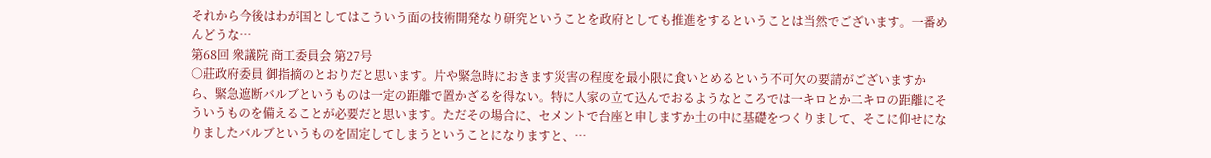それから今後はわが国としてはこういう面の技術開発なり研究ということを政府としても推進をするということは当然でございます。一番めんどうな…
第68回 衆議院 商工委員会 第27号
○莊政府委員 御指摘のとおりだと思います。片や緊急時におきます災害の程度を最小限に食いとめるという不可欠の要請がございますから、緊急遮断バルブというものは一定の距離で置かざるを得ない。特に人家の立て込んでおるようなところでは一キロとか二キロの距離にそういうものを備えることが必要だと思います。ただその場合に、セメントで台座と申しますか土の中に基礎をつくりまして、そこに仰せになりましたバルブというものを固定してしまうということになりますと、…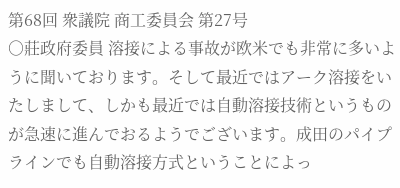第68回 衆議院 商工委員会 第27号
○莊政府委員 溶接による事故が欧米でも非常に多いように聞いております。そして最近ではアーク溶接をいたしまして、しかも最近では自動溶接技術というものが急速に進んでおるようでございます。成田のパイプラインでも自動溶接方式ということによっ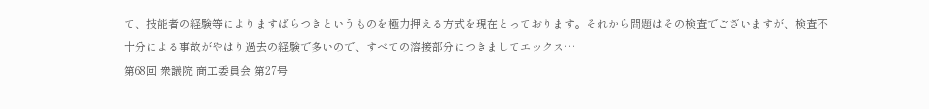て、技能者の経験等によりますばらつきというものを極力押える方式を現在とっております。それから問題はその検査でございますが、検査不十分による事故がやはり過去の経験で多いので、すべての溶接部分につきましてエックス…
第68回 衆議院 商工委員会 第27号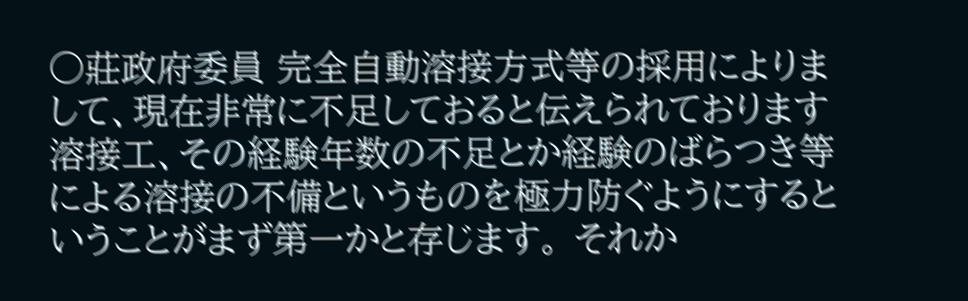○莊政府委員 完全自動溶接方式等の採用によりまして、現在非常に不足しておると伝えられております溶接工、その経験年数の不足とか経験のばらつき等による溶接の不備というものを極力防ぐようにするということがまず第一かと存じます。 それか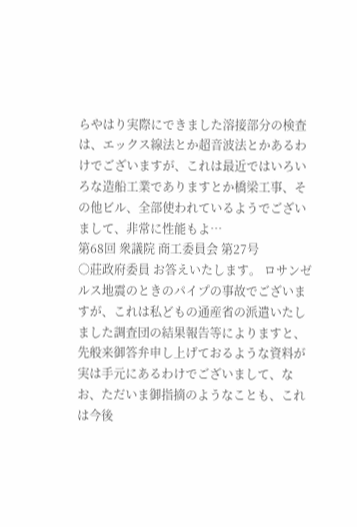らやはり実際にできました溶接部分の検査は、エックス線法とか超音波法とかあるわけでございますが、これは最近ではいろいろな造船工業でありますとか橋梁工事、その他ビル、全部使われているようでございまして、非常に性能もよ…
第68回 衆議院 商工委員会 第27号
○莊政府委員 お答えいたします。 ロサンゼルス地震のときのパイプの事故でございますが、これは私どもの通産省の派遣いたしました調査団の結果報告等によりますと、先般来御答弁申し上げておるような資料が実は手元にあるわけでございまして、なお、ただいま御指摘のようなことも、これは今後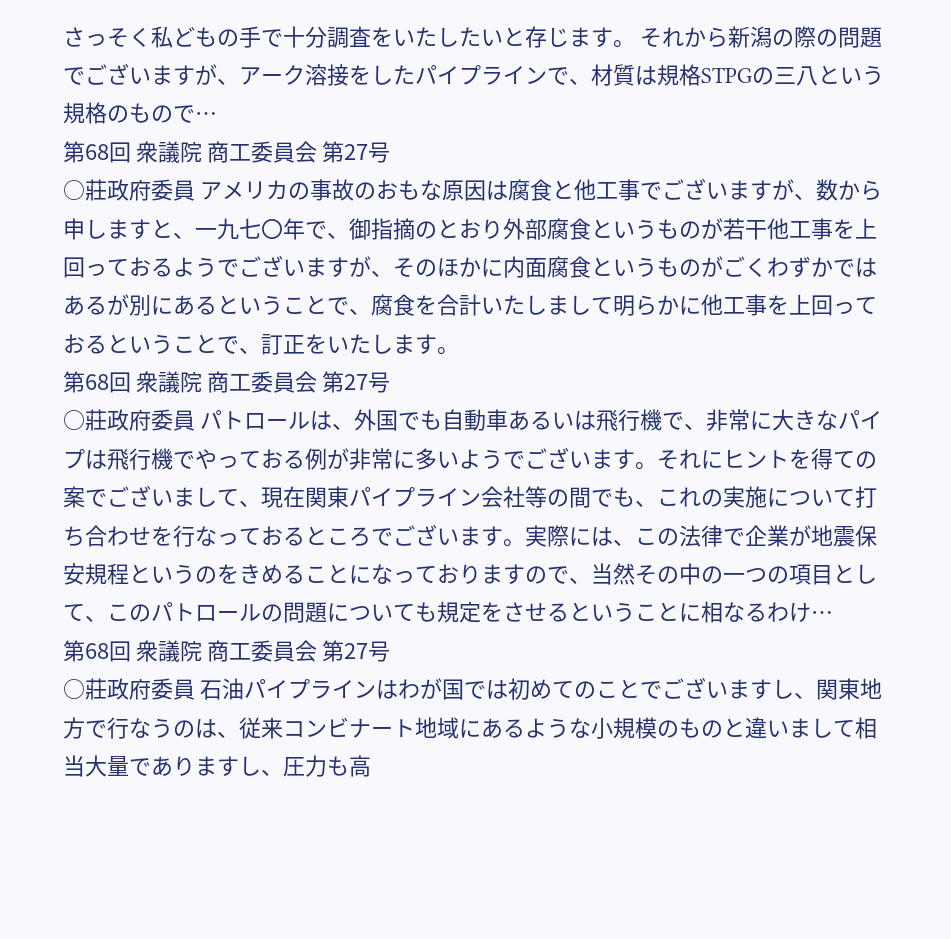さっそく私どもの手で十分調査をいたしたいと存じます。 それから新潟の際の問題でございますが、アーク溶接をしたパイプラインで、材質は規格STPGの三八という規格のもので…
第68回 衆議院 商工委員会 第27号
○莊政府委員 アメリカの事故のおもな原因は腐食と他工事でございますが、数から申しますと、一九七〇年で、御指摘のとおり外部腐食というものが若干他工事を上回っておるようでございますが、そのほかに内面腐食というものがごくわずかではあるが別にあるということで、腐食を合計いたしまして明らかに他工事を上回っておるということで、訂正をいたします。
第68回 衆議院 商工委員会 第27号
○莊政府委員 パトロールは、外国でも自動車あるいは飛行機で、非常に大きなパイプは飛行機でやっておる例が非常に多いようでございます。それにヒントを得ての案でございまして、現在関東パイプライン会社等の間でも、これの実施について打ち合わせを行なっておるところでございます。実際には、この法律で企業が地震保安規程というのをきめることになっておりますので、当然その中の一つの項目として、このパトロールの問題についても規定をさせるということに相なるわけ…
第68回 衆議院 商工委員会 第27号
○莊政府委員 石油パイプラインはわが国では初めてのことでございますし、関東地方で行なうのは、従来コンビナート地域にあるような小規模のものと違いまして相当大量でありますし、圧力も高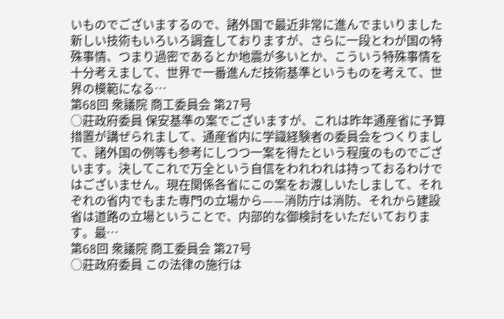いものでございまするので、諸外国で最近非常に進んでまいりました新しい技術もいろいろ調査しておりますが、さらに一段とわが国の特殊事情、つまり過密であるとか地震が多いとか、こういう特殊事情を十分考えまして、世界で一番進んだ技術基準というものを考えて、世界の模範になる…
第68回 衆議院 商工委員会 第27号
○莊政府委員 保安基準の案でございますが、これは昨年通産省に予算措置が講ぜられまして、通産省内に学識経験者の委員会をつくりまして、諸外国の例等も参考にしつつ一案を得たという程度のものでございます。決してこれで万全という自信をわれわれは持っておるわけではございません。現在関係各省にこの案をお渡しいたしまして、それぞれの省内でもまた専門の立場から——消防庁は消防、それから建設省は道路の立場ということで、内部的な御検討をいただいております。最…
第68回 衆議院 商工委員会 第27号
○莊政府委員 この法律の施行は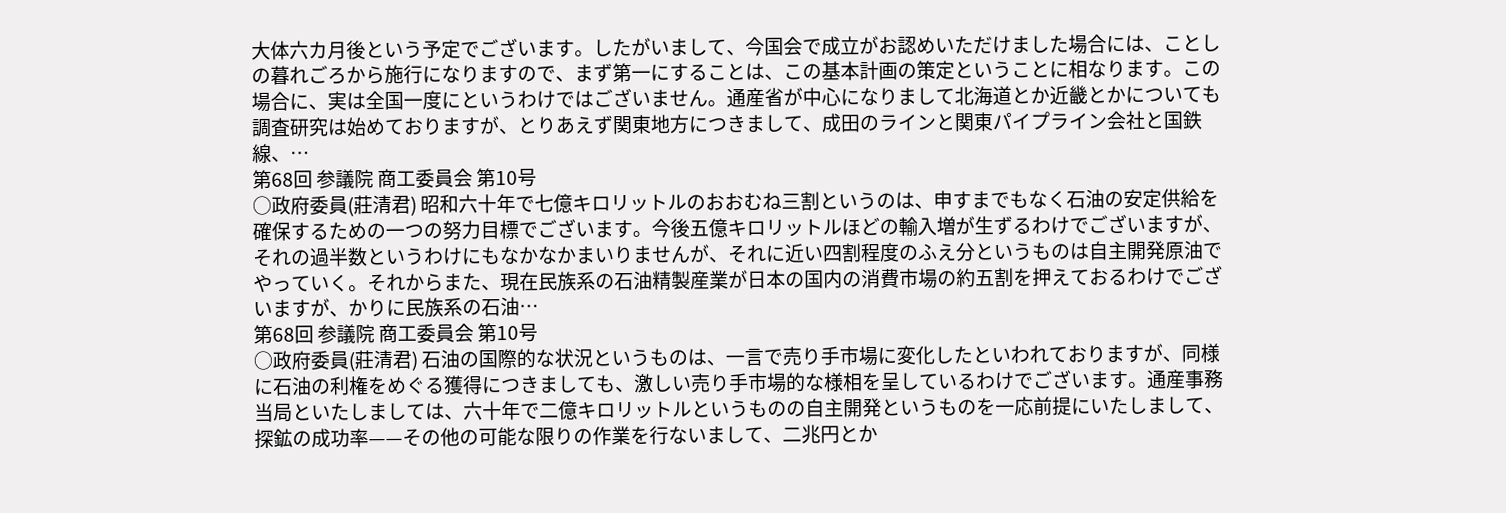大体六カ月後という予定でございます。したがいまして、今国会で成立がお認めいただけました場合には、ことしの暮れごろから施行になりますので、まず第一にすることは、この基本計画の策定ということに相なります。この場合に、実は全国一度にというわけではございません。通産省が中心になりまして北海道とか近畿とかについても調査研究は始めておりますが、とりあえず関東地方につきまして、成田のラインと関東パイプライン会社と国鉄線、…
第68回 参議院 商工委員会 第10号
○政府委員(莊清君) 昭和六十年で七億キロリットルのおおむね三割というのは、申すまでもなく石油の安定供給を確保するための一つの努力目標でございます。今後五億キロリットルほどの輸入増が生ずるわけでございますが、それの過半数というわけにもなかなかまいりませんが、それに近い四割程度のふえ分というものは自主開発原油でやっていく。それからまた、現在民族系の石油精製産業が日本の国内の消費市場の約五割を押えておるわけでございますが、かりに民族系の石油…
第68回 参議院 商工委員会 第10号
○政府委員(莊清君) 石油の国際的な状況というものは、一言で売り手市場に変化したといわれておりますが、同様に石油の利権をめぐる獲得につきましても、激しい売り手市場的な様相を呈しているわけでございます。通産事務当局といたしましては、六十年で二億キロリットルというものの自主開発というものを一応前提にいたしまして、探鉱の成功率——その他の可能な限りの作業を行ないまして、二兆円とか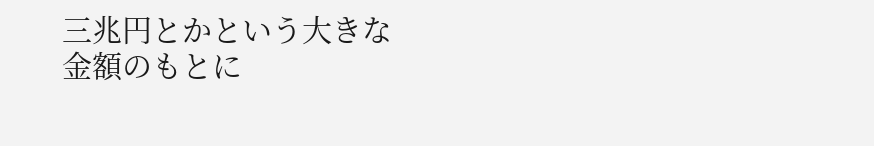三兆円とかという大きな金額のもとに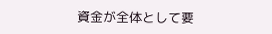資金が全体として要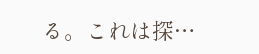る。これは探…